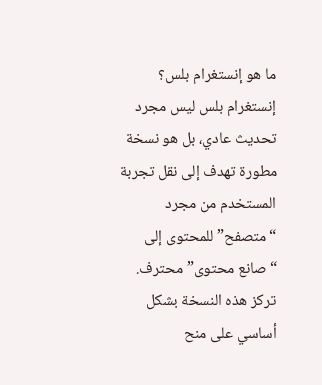ما هو إنستغرام بلس؟
إنستغرام بلس ليس مجرد تحديث عادي، بل هو نسخة مطورة تهدف إلى نقل تجربة المستخدم من مجرد “متصفح” للمحتوى إلى “صانع محتوى” محترف. تركز هذه النسخة بشكل أساسي على منح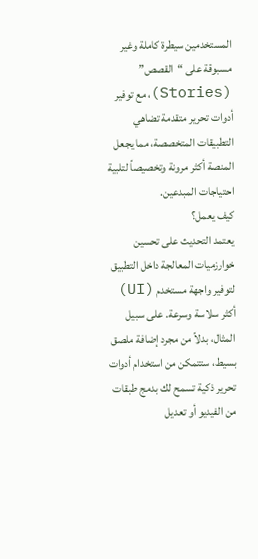المستخدمين سيطرة كاملة وغير مسبوقة على “القصص” (Stories)، مع توفير أدوات تحرير متقدمة تضاهي التطبيقات المتخصصة، مما يجعل المنصة أكثر مرونة وتخصيصاً لتلبية احتياجات المبدعين.
كيف يعمل؟
يعتمد التحديث على تحسين خوارزميات المعالجة داخل التطبيق لتوفير واجهة مستخدم (UI) أكثر سلاسة وسرعة. على سبيل المثال، بدلاً من مجرد إضافة ملصق بسيط، ستتمكن من استخدام أدوات تحرير ذكية تسمح لك بدمج طبقات من الفيديو أو تعديل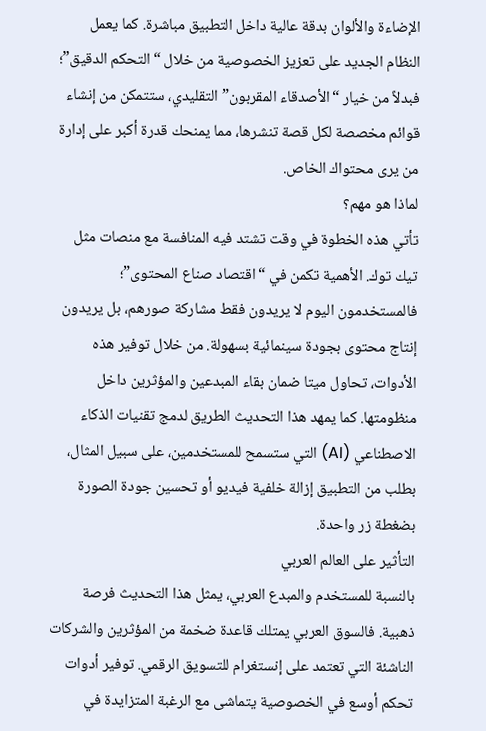الإضاءة والألوان بدقة عالية داخل التطبيق مباشرة. كما يعمل النظام الجديد على تعزيز الخصوصية من خلال “التحكم الدقيق”؛ فبدلاً من خيار “الأصدقاء المقربون” التقليدي، ستتمكن من إنشاء قوائم مخصصة لكل قصة تنشرها، مما يمنحك قدرة أكبر على إدارة من يرى محتواك الخاص.
لماذا هو مهم؟
تأتي هذه الخطوة في وقت تشتد فيه المنافسة مع منصات مثل تيك توك. الأهمية تكمن في “اقتصاد صناع المحتوى”؛ فالمستخدمون اليوم لا يريدون فقط مشاركة صورهم، بل يريدون إنتاج محتوى بجودة سينمائية بسهولة. من خلال توفير هذه الأدوات، تحاول ميتا ضمان بقاء المبدعين والمؤثرين داخل منظومتها. كما يمهد هذا التحديث الطريق لدمج تقنيات الذكاء الاصطناعي (AI) التي ستسمح للمستخدمين، على سبيل المثال، بطلب من التطبيق إزالة خلفية فيديو أو تحسين جودة الصورة بضغطة زر واحدة.
التأثير على العالم العربي
بالنسبة للمستخدم والمبدع العربي، يمثل هذا التحديث فرصة ذهبية. فالسوق العربي يمتلك قاعدة ضخمة من المؤثرين والشركات الناشئة التي تعتمد على إنستغرام للتسويق الرقمي. توفير أدوات تحكم أوسع في الخصوصية يتماشى مع الرغبة المتزايدة في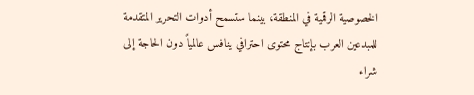الخصوصية الرقمية في المنطقة، بينما ستسمح أدوات التحرير المتقدمة للمبدعين العرب بإنتاج محتوى احترافي ينافس عالمياً دون الحاجة إلى شراء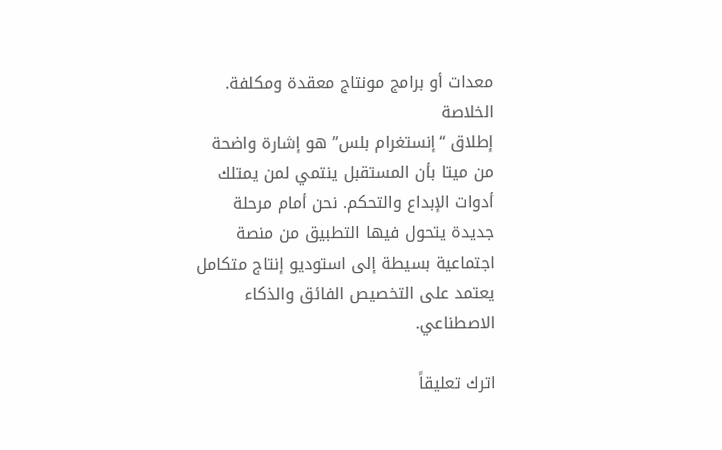معدات أو برامج مونتاج معقدة ومكلفة.
الخلاصة
إطلاق “إنستغرام بلس” هو إشارة واضحة من ميتا بأن المستقبل ينتمي لمن يمتلك أدوات الإبداع والتحكم. نحن أمام مرحلة جديدة يتحول فيها التطبيق من منصة اجتماعية بسيطة إلى استوديو إنتاج متكامل يعتمد على التخصيص الفائق والذكاء الاصطناعي.

اترك تعليقاً